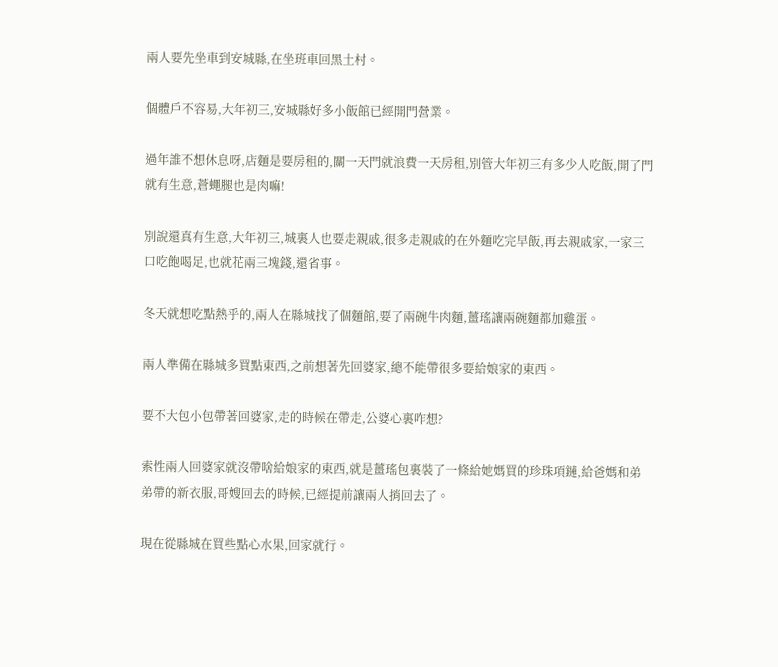兩人要先坐車到安城縣,在坐班車回黑土村。

個體戶不容易,大年初三,安城縣好多小飯館已經開門營業。

過年誰不想休息呀,店麵是要房租的,關一天門就浪費一天房租,別管大年初三有多少人吃飯,開了門就有生意,蒼蠅腿也是肉嘛!

別說還真有生意,大年初三,城裏人也要走親戚,很多走親戚的在外麵吃完早飯,再去親戚家,一家三口吃飽喝足,也就花兩三塊錢,還省事。

冬天就想吃點熱乎的,兩人在縣城找了個麵館,要了兩碗牛肉麵,薑瑤讓兩碗麵都加雞蛋。

兩人準備在縣城多買點東西,之前想著先回婆家,總不能帶很多要給娘家的東西。

要不大包小包帶著回婆家,走的時候在帶走,公婆心裏咋想?

索性兩人回婆家就沒帶啥給娘家的東西,就是薑瑤包裏裝了一條給她媽買的珍珠項鏈,給爸媽和弟弟帶的新衣服,哥嫂回去的時候,已經提前讓兩人捎回去了。

現在從縣城在買些點心水果,回家就行。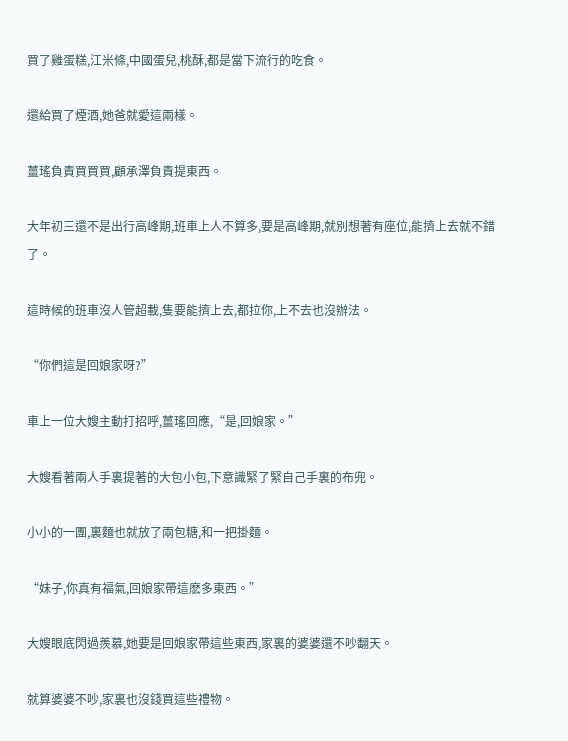買了雞蛋糕,江米條,中國蛋兒,桃酥,都是當下流行的吃食。

還給買了煙酒,她爸就愛這兩樣。

薑瑤負責買買買,顧承澤負責提東西。

大年初三還不是出行高峰期,班車上人不算多,要是高峰期,就別想著有座位,能擠上去就不錯了。

這時候的班車沒人管超載,隻要能擠上去,都拉你,上不去也沒辦法。

“你們這是回娘家呀?”

車上一位大嫂主動打招呼,薑瑤回應,“是,回娘家。”

大嫂看著兩人手裏提著的大包小包,下意識緊了緊自己手裏的布兜。

小小的一團,裏麵也就放了兩包糖,和一把掛麵。

“妹子,你真有福氣,回娘家帶這麽多東西。”

大嫂眼底閃過羨慕,她要是回娘家帶這些東西,家裏的婆婆還不吵翻天。

就算婆婆不吵,家裏也沒錢買這些禮物。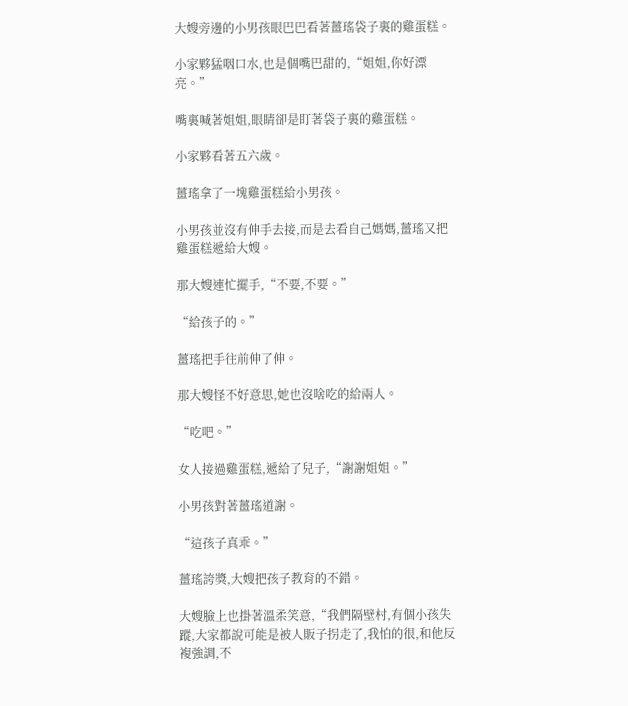大嫂旁邊的小男孩眼巴巴看著薑瑤袋子裏的雞蛋糕。

小家夥猛咽口水,也是個嘴巴甜的,“姐姐,你好漂亮。”

嘴裏喊著姐姐,眼睛卻是盯著袋子裏的雞蛋糕。

小家夥看著五六歲。

薑瑤拿了一塊雞蛋糕給小男孩。

小男孩並沒有伸手去接,而是去看自己媽媽,薑瑤又把雞蛋糕遞給大嫂。

那大嫂連忙擺手,“不要,不要。”

“給孩子的。”

薑瑤把手往前伸了伸。

那大嫂怪不好意思,她也沒啥吃的給兩人。

“吃吧。”

女人接過雞蛋糕,遞給了兒子,“謝謝姐姐。”

小男孩對著薑瑤道謝。

“這孩子真乖。”

薑瑤誇獎,大嫂把孩子教育的不錯。

大嫂臉上也掛著溫柔笑意,“我們隔壁村,有個小孩失蹤,大家都說可能是被人販子拐走了,我怕的很,和他反複強調,不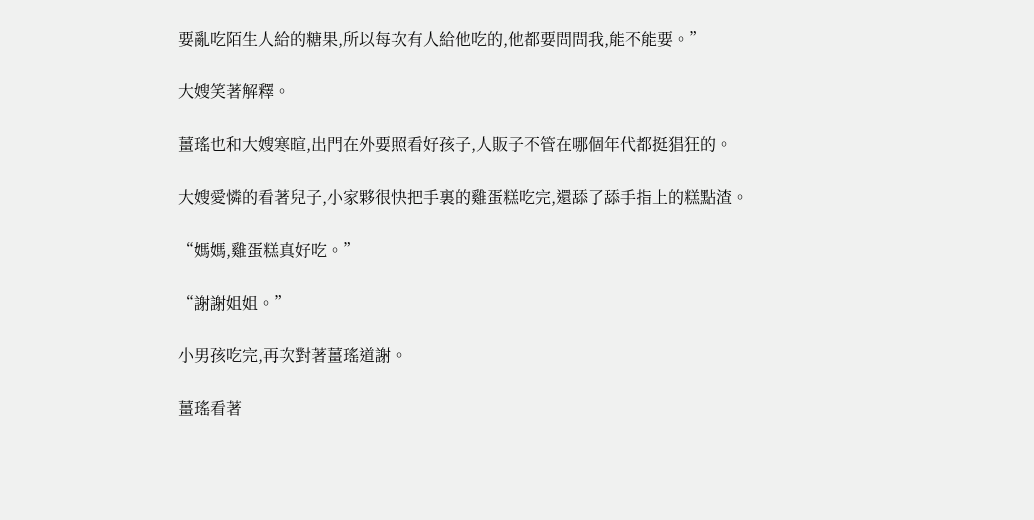要亂吃陌生人給的糖果,所以每次有人給他吃的,他都要問問我,能不能要。”

大嫂笑著解釋。

薑瑤也和大嫂寒暄,出門在外要照看好孩子,人販子不管在哪個年代都挺猖狂的。

大嫂愛憐的看著兒子,小家夥很快把手裏的雞蛋糕吃完,還舔了舔手指上的糕點渣。

“媽媽,雞蛋糕真好吃。”

“謝謝姐姐。”

小男孩吃完,再次對著薑瑤道謝。

薑瑤看著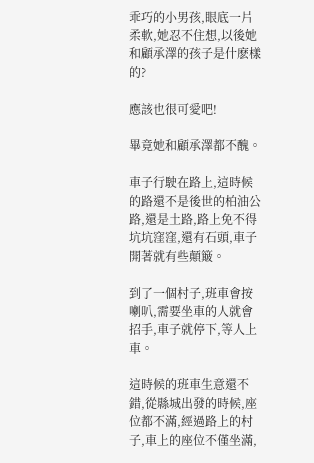乖巧的小男孩,眼底一片柔軟,她忍不住想,以後她和顧承澤的孩子是什麽樣的?

應該也很可愛吧!

畢竟她和顧承澤都不醜。

車子行駛在路上,這時候的路還不是後世的柏油公路,還是土路,路上免不得坑坑窪窪,還有石頭,車子開著就有些顛簸。

到了一個村子,班車會按喇叭,需要坐車的人就會招手,車子就停下,等人上車。

這時候的班車生意還不錯,從縣城出發的時候,座位都不滿,經過路上的村子,車上的座位不僅坐滿,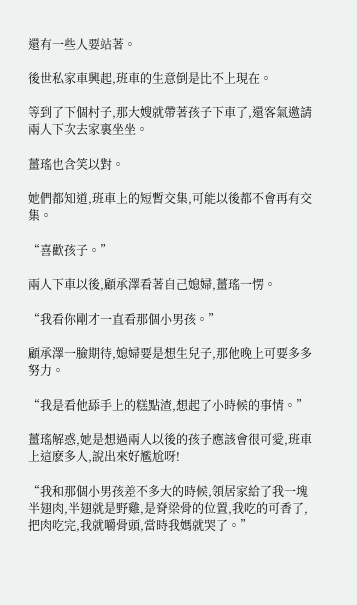還有一些人要站著。

後世私家車興起,班車的生意倒是比不上現在。

等到了下個村子,那大嫂就帶著孩子下車了,還客氣邀請兩人下次去家裏坐坐。

薑瑤也含笑以對。

她們都知道,班車上的短暫交集,可能以後都不會再有交集。

“喜歡孩子。”

兩人下車以後,顧承澤看著自己媳婦,薑瑤一愣。

“我看你剛才一直看那個小男孩。”

顧承澤一臉期待,媳婦要是想生兒子,那他晚上可要多多努力。

“我是看他舔手上的糕點渣,想起了小時候的事情。”

薑瑤解惑,她是想過兩人以後的孩子應該會很可愛,班車上這麽多人,說出來好尷尬呀!

“我和那個小男孩差不多大的時候,領居家給了我一塊半翅肉,半翅就是野雞,是脊梁骨的位置,我吃的可香了,把肉吃完,我就嚼骨頭,當時我媽就哭了。”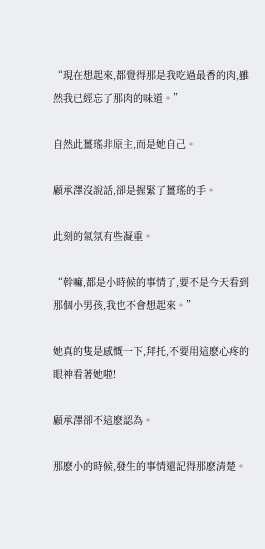“現在想起來,都覺得那是我吃過最香的肉,雖然我已經忘了那肉的味道。”

自然此薑瑤非原主,而是她自己。

顧承澤沒說話,卻是握緊了薑瑤的手。

此刻的氣氛有些凝重。

“幹嘛,都是小時候的事情了,要不是今天看到那個小男孩,我也不會想起來。”

她真的隻是感慨一下,拜托,不要用這麽心疼的眼神看著她啦!

顧承澤卻不這麽認為。

那麽小的時候,發生的事情還記得那麽清楚。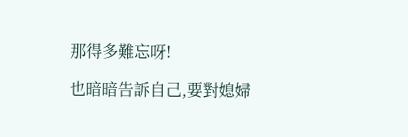那得多難忘呀!

也暗暗告訴自己,要對媳婦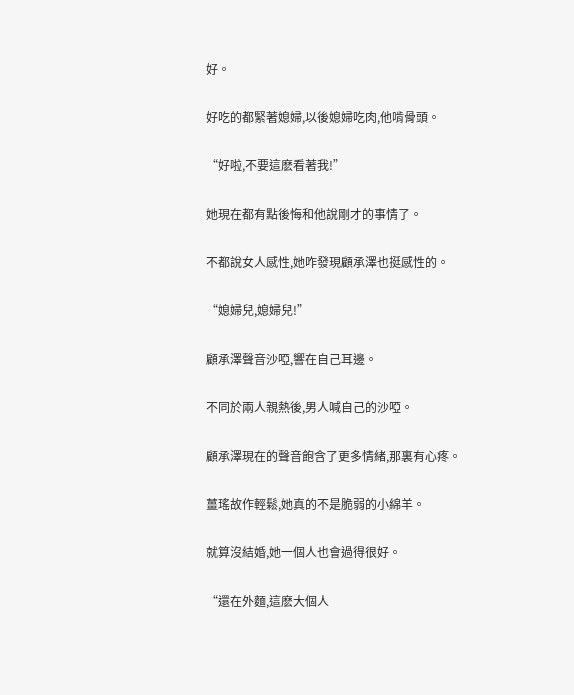好。

好吃的都緊著媳婦,以後媳婦吃肉,他啃骨頭。

“好啦,不要這麽看著我!”

她現在都有點後悔和他說剛才的事情了。

不都說女人感性,她咋發現顧承澤也挺感性的。

“媳婦兒,媳婦兒!”

顧承澤聲音沙啞,響在自己耳邊。

不同於兩人親熱後,男人喊自己的沙啞。

顧承澤現在的聲音飽含了更多情緒,那裏有心疼。

薑瑤故作輕鬆,她真的不是脆弱的小綿羊。

就算沒結婚,她一個人也會過得很好。

“還在外麵,這麽大個人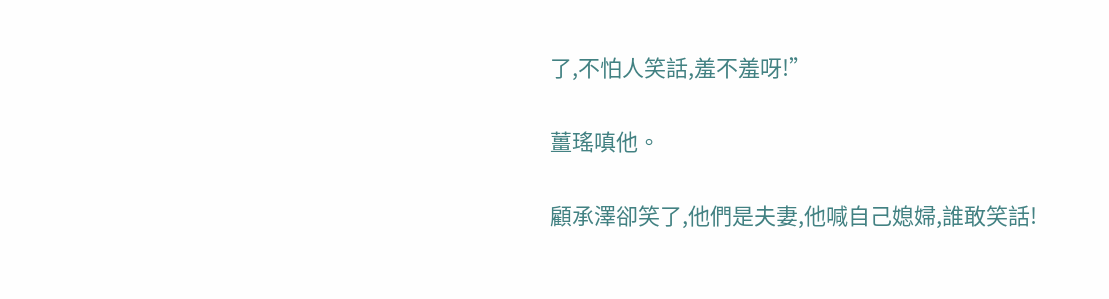了,不怕人笑話,羞不羞呀!”

薑瑤嗔他。

顧承澤卻笑了,他們是夫妻,他喊自己媳婦,誰敢笑話!